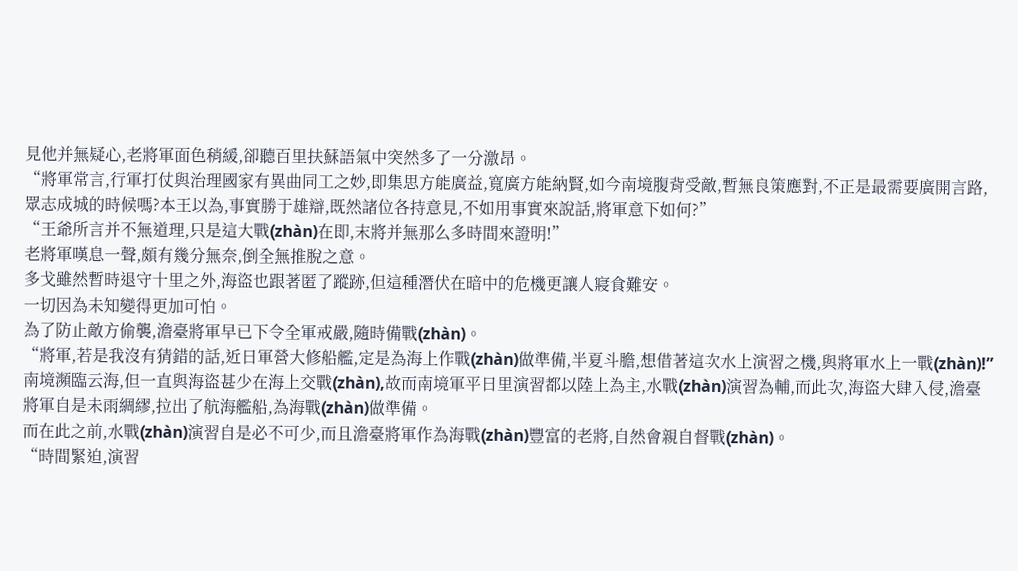見他并無疑心,老將軍面色稍緩,卻聽百里扶蘇語氣中突然多了一分激昂。
“將軍常言,行軍打仗與治理國家有異曲同工之妙,即集思方能廣益,寬廣方能納賢,如今南境腹背受敵,暫無良策應對,不正是最需要廣開言路,眾志成城的時候嗎?本王以為,事實勝于雄辯,既然諸位各持意見,不如用事實來說話,將軍意下如何?”
“王爺所言并不無道理,只是這大戰(zhàn)在即,末將并無那么多時間來證明!”
老將軍嘆息一聲,頗有幾分無奈,倒全無推脫之意。
多戈雖然暫時退守十里之外,海盜也跟著匿了蹤跡,但這種潛伏在暗中的危機更讓人寢食難安。
一切因為未知變得更加可怕。
為了防止敵方偷襲,澹臺將軍早已下令全軍戒嚴,隨時備戰(zhàn)。
“將軍,若是我沒有猜錯的話,近日軍營大修船艦,定是為海上作戰(zhàn)做準備,半夏斗膽,想借著這次水上演習之機,與將軍水上一戰(zhàn)!”
南境瀕臨云海,但一直與海盜甚少在海上交戰(zhàn),故而南境軍平日里演習都以陸上為主,水戰(zhàn)演習為輔,而此次,海盜大肆入侵,澹臺將軍自是未雨綢繆,拉出了航海艦船,為海戰(zhàn)做準備。
而在此之前,水戰(zhàn)演習自是必不可少,而且澹臺將軍作為海戰(zhàn)豐富的老將,自然會親自督戰(zhàn)。
“時間緊迫,演習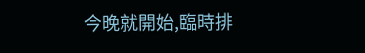今晚就開始,臨時排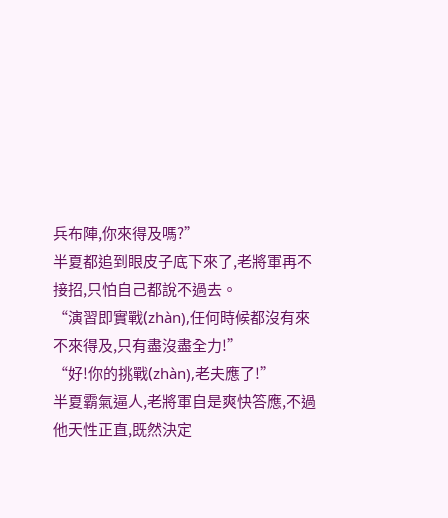兵布陣,你來得及嗎?”
半夏都追到眼皮子底下來了,老將軍再不接招,只怕自己都說不過去。
“演習即實戰(zhàn),任何時候都沒有來不來得及,只有盡沒盡全力!”
“好!你的挑戰(zhàn),老夫應了!”
半夏霸氣逼人,老將軍自是爽快答應,不過他天性正直,既然決定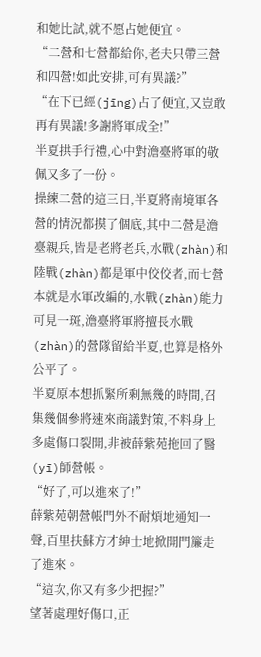和她比試,就不愿占她便宜。
“二營和七營都給你,老夫只帶三營和四營!如此安排,可有異議?”
“在下已經(jīng)占了便宜,又豈敢再有異議!多謝將軍成全!”
半夏拱手行禮,心中對澹臺將軍的敬佩又多了一份。
操練二營的這三日,半夏將南境軍各營的情況都摸了個底,其中二營是澹臺親兵,皆是老將老兵,水戰(zhàn)和陸戰(zhàn)都是軍中佼佼者,而七營本就是水軍改編的,水戰(zhàn)能力可見一斑,澹臺將軍將擅長水戰(zhàn)的營隊留給半夏,也算是格外公平了。
半夏原本想抓緊所剩無幾的時間,召集幾個參將速來商議對策,不料身上多處傷口裂開,非被薛紫苑拖回了醫(yī)師營帳。
“好了,可以進來了!”
薛紫苑朝營帳門外不耐煩地通知一聲,百里扶蘇方才紳士地掀開門簾走了進來。
“這次,你又有多少把握?”
望著處理好傷口,正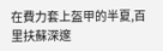在費力套上盔甲的半夏,百里扶蘇深邃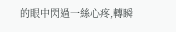的眼中閃過一絲心疼,轉瞬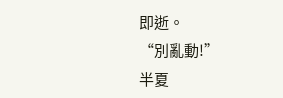即逝。
“別亂動!”
半夏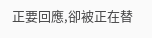正要回應,卻被正在替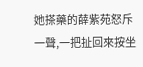她搽藥的薛紫苑怒斥一聲,一把扯回來按坐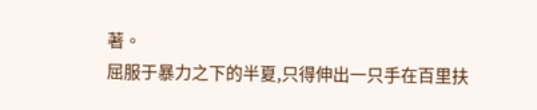著。
屈服于暴力之下的半夏,只得伸出一只手在百里扶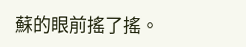蘇的眼前搖了搖。